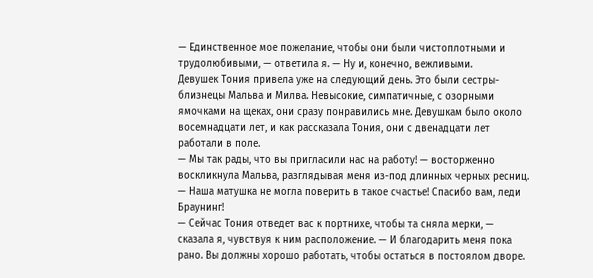— Единственное мое пожелание, чтобы они были чистоплотными и трудолюбивыми, — ответила я. — Ну и, конечно, вежливыми.
Девушек Тония привела уже на следующий день. Это были сестры-близнецы Мальва и Милва. Невысокие, симпатичные, с озорными ямочками на щеках, они сразу понравились мне. Девушкам было около восемнадцати лет, и как рассказала Тония, они с двенадцати лет работали в поле.
— Мы так рады, что вы пригласили нас на работу! — восторженно воскликнула Мальва, разглядывая меня из-под длинных черных ресниц. — Наша матушка не могла поверить в такое счастье! Спасибо вам, леди Браунинг!
— Сейчас Тония отведет вас к портнихе, чтобы та сняла мерки, — сказала я, чувствуя к ним расположение. — И благодарить меня пока рано. Вы должны хорошо работать, чтобы остаться в постоялом дворе.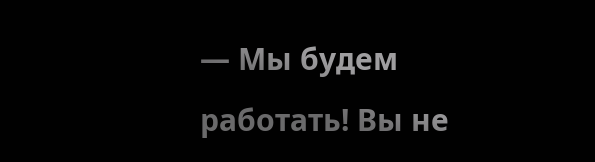— Мы будем работать! Вы не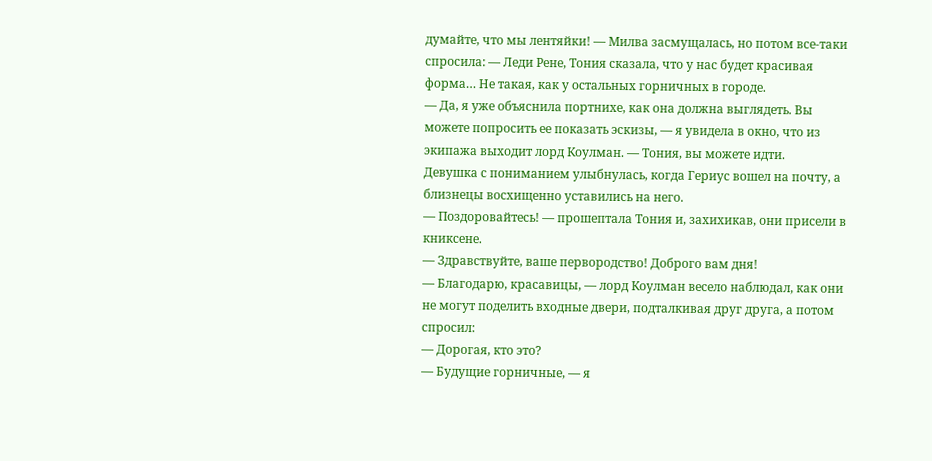думайте, что мы лентяйки! — Милва засмущалась, но потом все-таки спросила: — Леди Рене, Тония сказала, что у нас будет красивая форма… Не такая, как у остальных горничных в городе.
— Да, я уже объяснила портнихе, как она должна выглядеть. Вы можете попросить ее показать эскизы, — я увидела в окно, что из экипажа выходит лорд Коулман. — Тония, вы можете идти.
Девушка с пониманием улыбнулась, когда Гериус вошел на почту, а близнецы восхищенно уставились на него.
— Поздоровайтесь! — прошептала Тония и, захихикав, они присели в книксене.
— Здравствуйте, ваше первородство! Доброго вам дня!
— Благодарю, красавицы, — лорд Коулман весело наблюдал, как они не могут поделить входные двери, подталкивая друг друга, а потом спросил:
— Дорогая, кто это?
— Будущие горничные, — я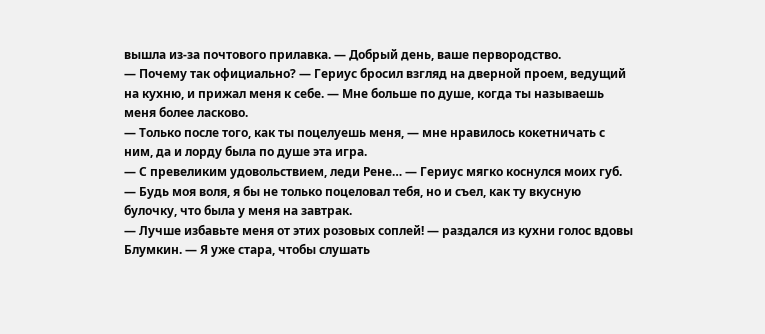вышла из-за почтового прилавка. — Добрый день, ваше первородство.
— Почему так официально? — Гериус бросил взгляд на дверной проем, ведущий на кухню, и прижал меня к себе. — Мне больше по душе, когда ты называешь меня более ласково.
— Только после того, как ты поцелуешь меня, — мне нравилось кокетничать с ним, да и лорду была по душе эта игра.
— С превеликим удовольствием, леди Рене… — Гериус мягко коснулся моих губ. — Будь моя воля, я бы не только поцеловал тебя, но и съел, как ту вкусную булочку, что была у меня на завтрак.
— Лучше избавьте меня от этих розовых соплей! — раздался из кухни голос вдовы Блумкин. — Я уже стара, чтобы слушать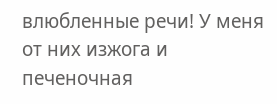влюбленные речи! У меня от них изжога и печеночная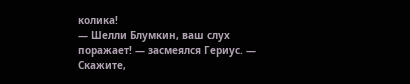колика!
— Шелли Блумкин, ваш слух поражает! — засмеялся Гериус. — Скажите,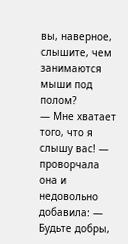вы, наверное, слышите, чем занимаются мыши под полом?
— Мне хватает того, что я слышу вас! — проворчала она и недовольно добавила: — Будьте добры,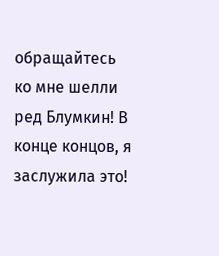обращайтесь ко мне шелли ред Блумкин! В конце концов, я заслужила это!